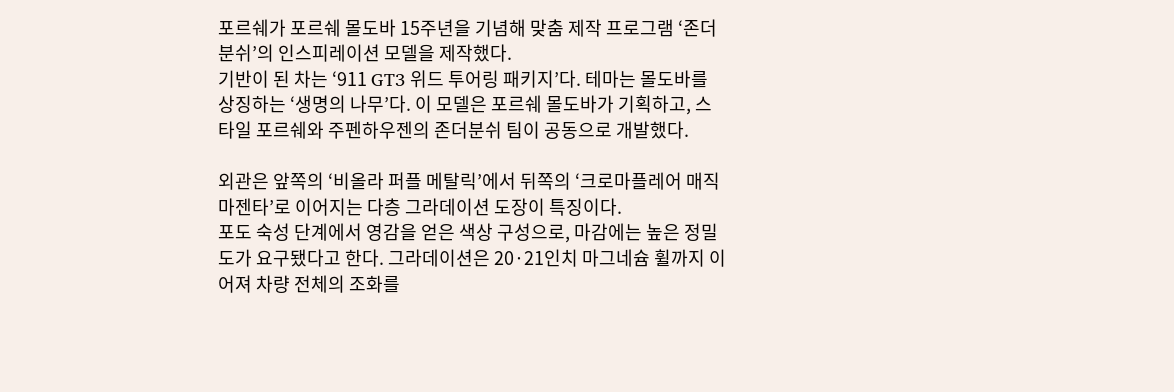포르쉐가 포르쉐 몰도바 15주년을 기념해 맞춤 제작 프로그램 ‘존더분쉬’의 인스피레이션 모델을 제작했다.
기반이 된 차는 ‘911 GT3 위드 투어링 패키지’다. 테마는 몰도바를 상징하는 ‘생명의 나무’다. 이 모델은 포르쉐 몰도바가 기획하고, 스타일 포르쉐와 주펜하우젠의 존더분쉬 팀이 공동으로 개발했다.

외관은 앞쪽의 ‘비올라 퍼플 메탈릭’에서 뒤쪽의 ‘크로마플레어 매직 마젠타’로 이어지는 다층 그라데이션 도장이 특징이다.
포도 숙성 단계에서 영감을 얻은 색상 구성으로, 마감에는 높은 정밀도가 요구됐다고 한다. 그라데이션은 20·21인치 마그네슘 휠까지 이어져 차량 전체의 조화를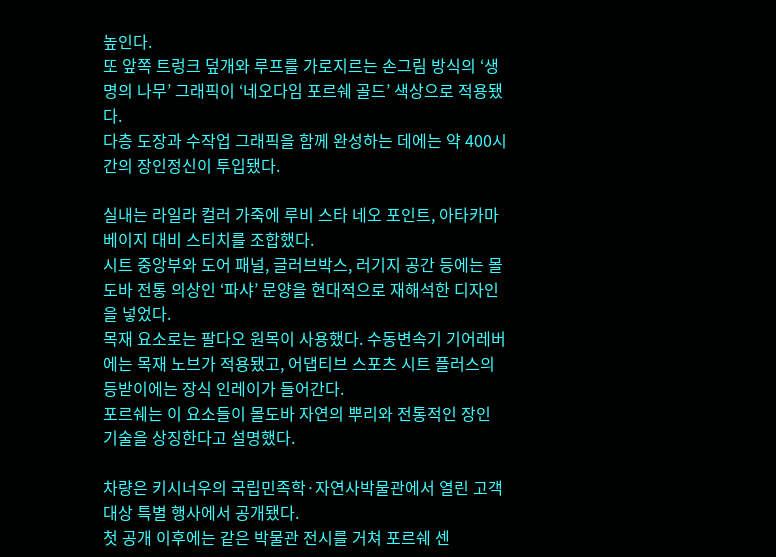높인다.
또 앞쪽 트렁크 덮개와 루프를 가로지르는 손그림 방식의 ‘생명의 나무’ 그래픽이 ‘네오다임 포르쉐 골드’ 색상으로 적용됐다.
다층 도장과 수작업 그래픽을 함께 완성하는 데에는 약 400시간의 장인정신이 투입됐다.

실내는 라일라 컬러 가죽에 루비 스타 네오 포인트, 아타카마 베이지 대비 스티치를 조합했다.
시트 중앙부와 도어 패널, 글러브박스, 러기지 공간 등에는 몰도바 전통 의상인 ‘파샤’ 문양을 현대적으로 재해석한 디자인을 넣었다.
목재 요소로는 팔다오 원목이 사용했다. 수동변속기 기어레버에는 목재 노브가 적용됐고, 어댑티브 스포츠 시트 플러스의 등받이에는 장식 인레이가 들어간다.
포르쉐는 이 요소들이 몰도바 자연의 뿌리와 전통적인 장인 기술을 상징한다고 설명했다.

차량은 키시너우의 국립민족학·자연사박물관에서 열린 고객 대상 특별 행사에서 공개됐다.
첫 공개 이후에는 같은 박물관 전시를 거쳐 포르쉐 센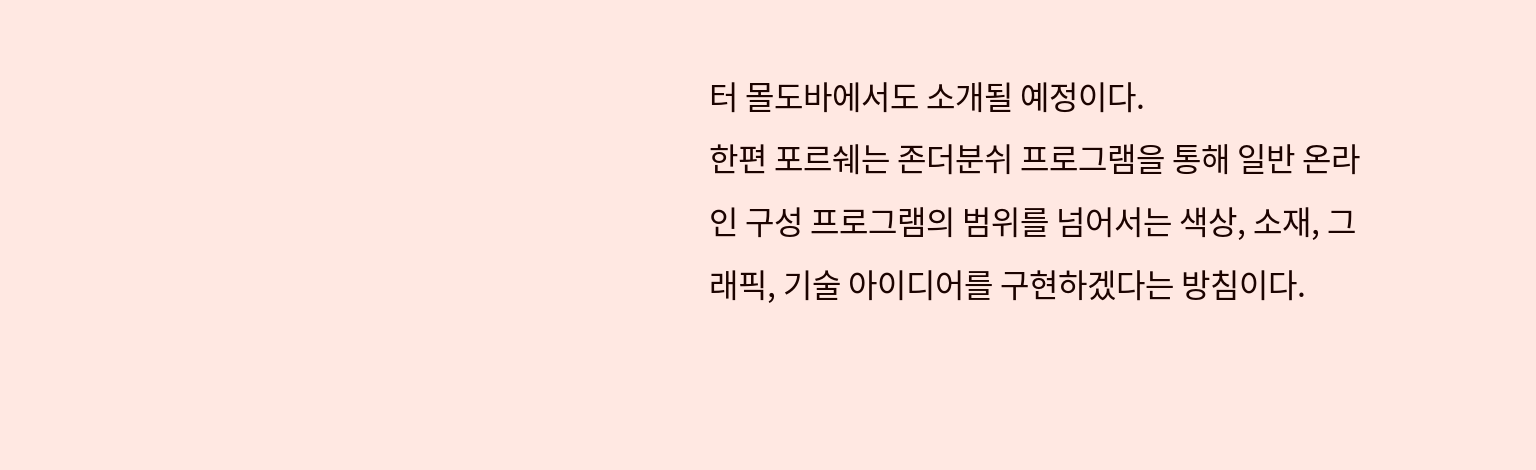터 몰도바에서도 소개될 예정이다.
한편 포르쉐는 존더분쉬 프로그램을 통해 일반 온라인 구성 프로그램의 범위를 넘어서는 색상, 소재, 그래픽, 기술 아이디어를 구현하겠다는 방침이다.